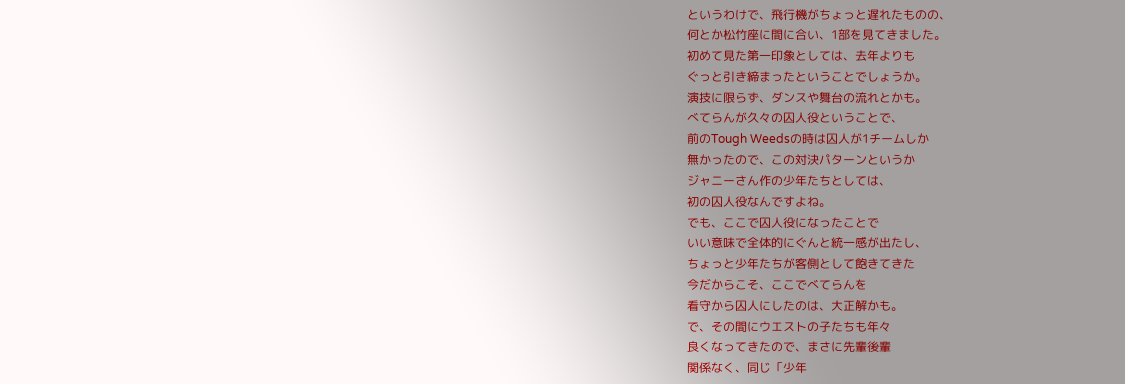というわけで、飛行機がちょっと遅れたものの、
何とか松竹座に間に合い、1部を見てきました。
初めて見た第一印象としては、去年よりも
ぐっと引き締まったということでしょうか。
演技に限らず、ダンスや舞台の流れとかも。
べてらんが久々の囚人役ということで、
前のTough Weedsの時は囚人が1チームしか
無かったので、この対決パターンというか
ジャニーさん作の少年たちとしては、
初の囚人役なんですよね。
でも、ここで囚人役になったことで
いい意味で全体的にぐんと統一感が出たし、
ちょっと少年たちが客側として飽きてきた
今だからこそ、ここでべてらんを
看守から囚人にしたのは、大正解かも。
で、その間にウエストの子たちも年々
良くなってきたので、まさに先輩後輩
関係なく、同じ「少年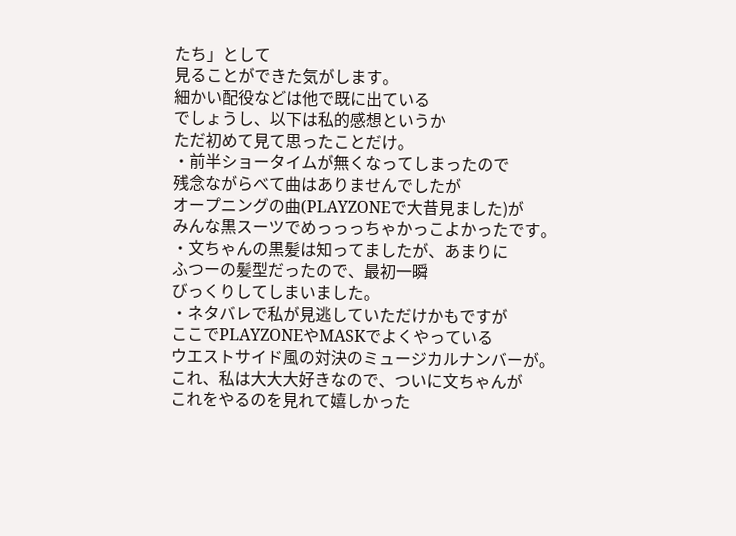たち」として
見ることができた気がします。
細かい配役などは他で既に出ている
でしょうし、以下は私的感想というか
ただ初めて見て思ったことだけ。
・前半ショータイムが無くなってしまったので
残念ながらべて曲はありませんでしたが
オープニングの曲(PLAYZONEで大昔見ました)が
みんな黒スーツでめっっっちゃかっこよかったです。
・文ちゃんの黒髪は知ってましたが、あまりに
ふつーの髪型だったので、最初一瞬
びっくりしてしまいました。
・ネタバレで私が見逃していただけかもですが
ここでPLAYZONEやMASKでよくやっている
ウエストサイド風の対決のミュージカルナンバーが。
これ、私は大大大好きなので、ついに文ちゃんが
これをやるのを見れて嬉しかった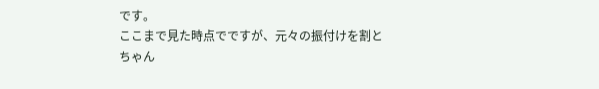です。
ここまで見た時点でですが、元々の振付けを割と
ちゃん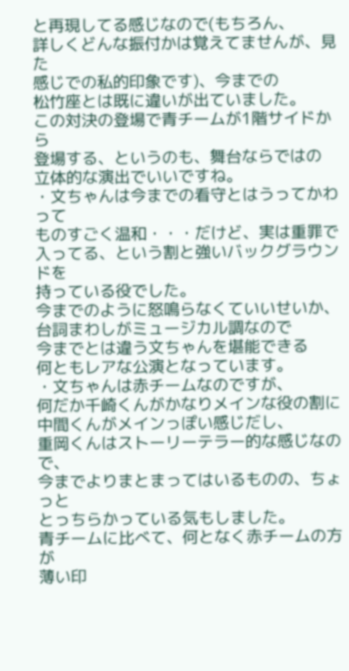と再現してる感じなので(もちろん、
詳しくどんな振付かは覚えてませんが、見た
感じでの私的印象です)、今までの
松竹座とは既に違いが出ていました。
この対決の登場で青チームが1階サイドから
登場する、というのも、舞台ならではの
立体的な演出でいいですね。
・文ちゃんは今までの看守とはうってかわって
ものすごく温和・・・だけど、実は重罪で
入ってる、という割と強いバックグラウンドを
持っている役でした。
今までのように怒鳴らなくていいせいか、
台詞まわしがミュージカル調なので
今までとは違う文ちゃんを堪能できる
何ともレアな公演となっています。
・文ちゃんは赤チームなのですが、
何だか千崎くんがかなりメインな役の割に
中間くんがメインっぽい感じだし、
重岡くんはストーリーテラー的な感じなので、
今までよりまとまってはいるものの、ちょっと
とっちらかっている気もしました。
青チームに比べて、何となく赤チームの方が
薄い印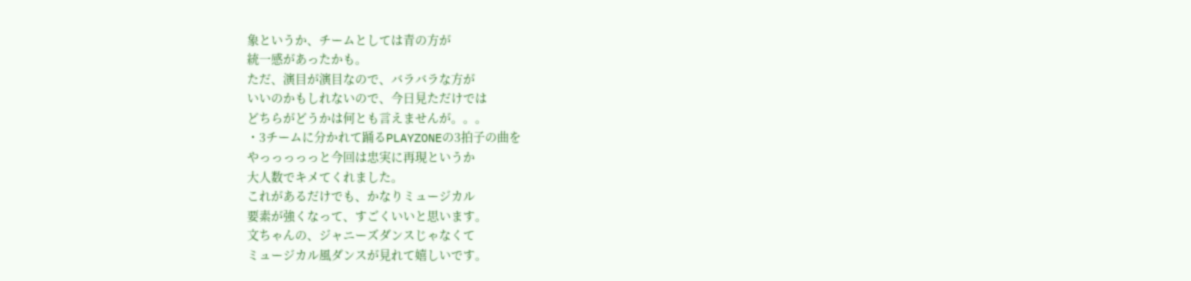象というか、チームとしては青の方が
統一感があったかも。
ただ、演目が演目なので、バラバラな方が
いいのかもしれないので、今日見ただけでは
どちらがどうかは何とも言えませんが。。。
・3チームに分かれて踊るPLAYZONEの3拍子の曲を
やっっっっっと今回は忠実に再現というか
大人数でキメてくれました。
これがあるだけでも、かなりミュージカル
要素が強くなって、すごくいいと思います。
文ちゃんの、ジャニーズダンスじゃなくて
ミュージカル風ダンスが見れて嬉しいです。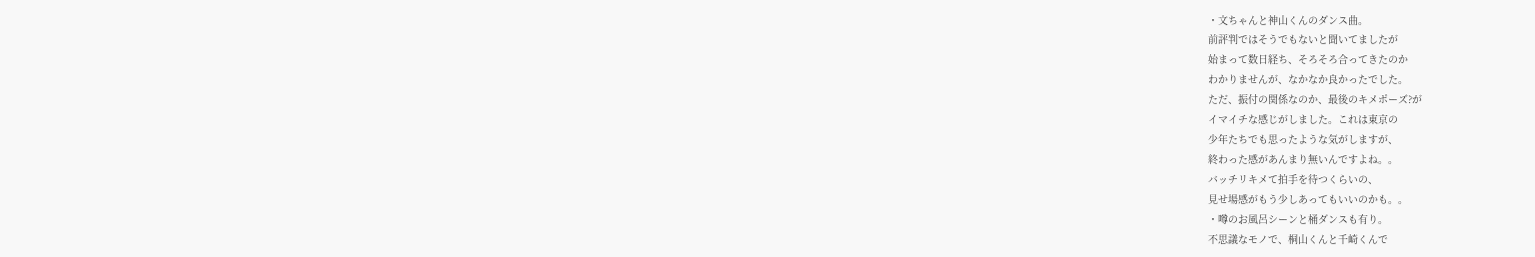・文ちゃんと神山くんのダンス曲。
前評判ではそうでもないと聞いてましたが
始まって数日経ち、そろそろ合ってきたのか
わかりませんが、なかなか良かったでした。
ただ、振付の関係なのか、最後のキメポーズ?が
イマイチな感じがしました。これは東京の
少年たちでも思ったような気がしますが、
終わった感があんまり無いんですよね。。
バッチリキメて拍手を待つくらいの、
見せ場感がもう少しあってもいいのかも。。
・噂のお風呂シーンと桶ダンスも有り。
不思議なモノで、桐山くんと千崎くんで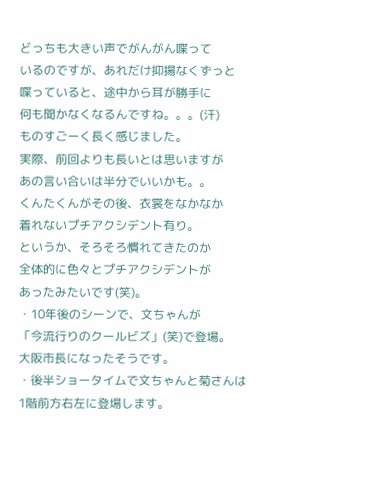どっちも大きい声でがんがん喋って
いるのですが、あれだけ抑揚なくずっと
喋っていると、途中から耳が勝手に
何も聞かなくなるんですね。。。(汗)
ものすごーく長く感じました。
実際、前回よりも長いとは思いますが
あの言い合いは半分でいいかも。。
くんたくんがその後、衣裳をなかなか
着れないプチアクシデント有り。
というか、そろそろ慣れてきたのか
全体的に色々とプチアクシデントが
あったみたいです(笑)。
・10年後のシーンで、文ちゃんが
「今流行りのクールビズ」(笑)で登場。
大阪市長になったそうです。
・後半ショータイムで文ちゃんと菊さんは
1階前方右左に登場します。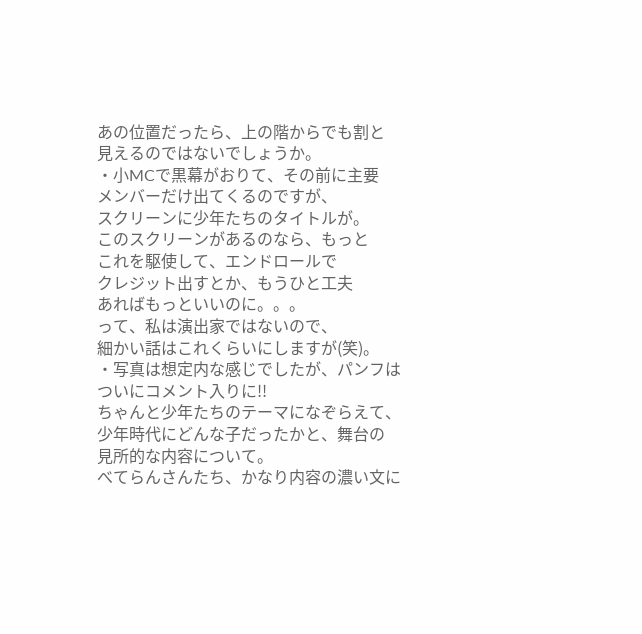あの位置だったら、上の階からでも割と
見えるのではないでしょうか。
・小MCで黒幕がおりて、その前に主要
メンバーだけ出てくるのですが、
スクリーンに少年たちのタイトルが。
このスクリーンがあるのなら、もっと
これを駆使して、エンドロールで
クレジット出すとか、もうひと工夫
あればもっといいのに。。。
って、私は演出家ではないので、
細かい話はこれくらいにしますが(笑)。
・写真は想定内な感じでしたが、パンフは
ついにコメント入りに!!
ちゃんと少年たちのテーマになぞらえて、
少年時代にどんな子だったかと、舞台の
見所的な内容について。
べてらんさんたち、かなり内容の濃い文に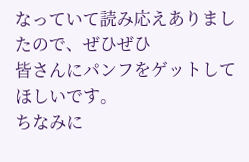なっていて読み応えありましたので、ぜひぜひ
皆さんにパンフをゲットしてほしいです。
ちなみに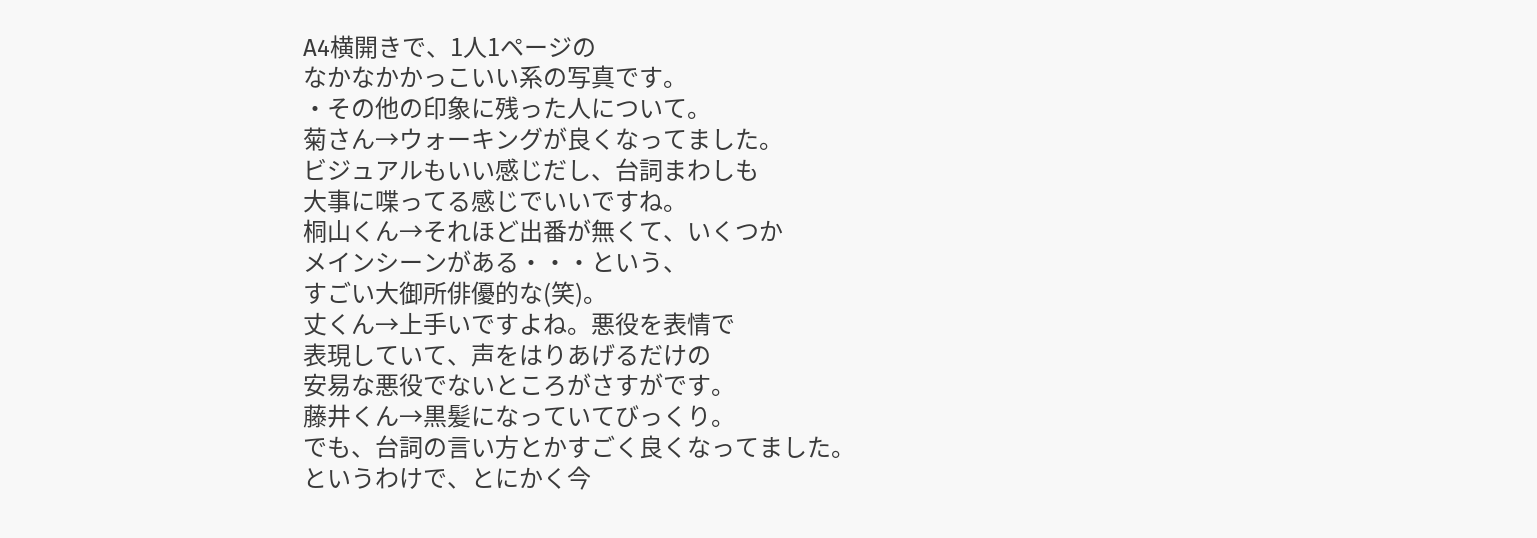A4横開きで、1人1ページの
なかなかかっこいい系の写真です。
・その他の印象に残った人について。
菊さん→ウォーキングが良くなってました。
ビジュアルもいい感じだし、台詞まわしも
大事に喋ってる感じでいいですね。
桐山くん→それほど出番が無くて、いくつか
メインシーンがある・・・という、
すごい大御所俳優的な(笑)。
丈くん→上手いですよね。悪役を表情で
表現していて、声をはりあげるだけの
安易な悪役でないところがさすがです。
藤井くん→黒髪になっていてびっくり。
でも、台詞の言い方とかすごく良くなってました。
というわけで、とにかく今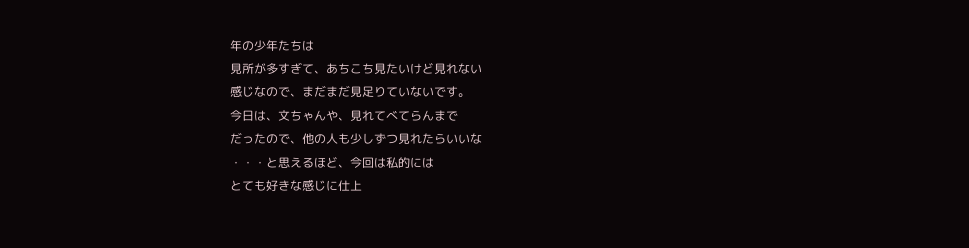年の少年たちは
見所が多すぎて、あちこち見たいけど見れない
感じなので、まだまだ見足りていないです。
今日は、文ちゃんや、見れてべてらんまで
だったので、他の人も少しずつ見れたらいいな
・・・と思えるほど、今回は私的には
とても好きな感じに仕上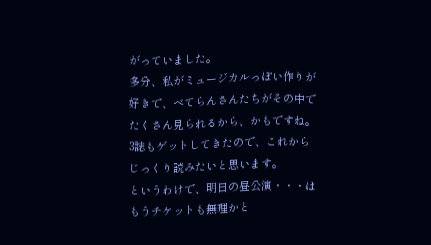がっていました。
多分、私がミュージカルっぽい作りが
好きで、べてらんさんたちがその中で
たくさん見られるから、かもですね。
3誌もゲットしてきたので、これから
じっくり読みたいと思います。
というわけで、明日の昼公演・・・は
もうチケットも無理かと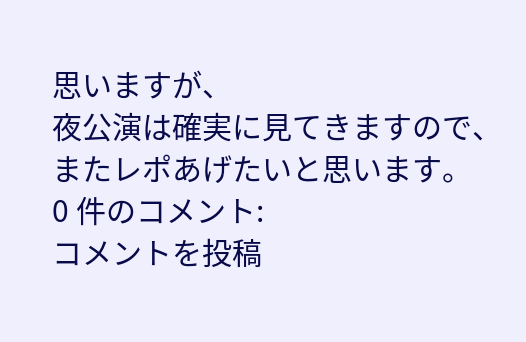思いますが、
夜公演は確実に見てきますので、
またレポあげたいと思います。
0 件のコメント:
コメントを投稿